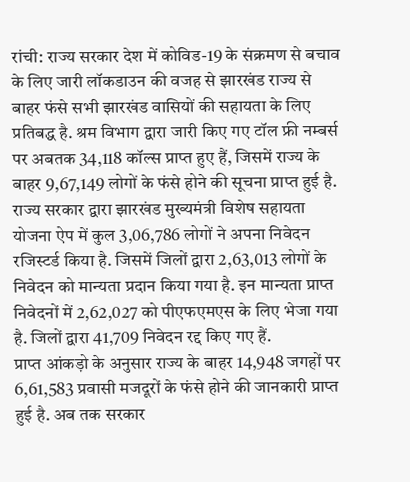रांची: राज्य सरकार देश में कोविड-19 के संक्रमण से बचाव के लिए जारी लॉकडाउन की वजह से झारखंड राज्य से बाहर फंसे सभी झारखंड वासियों की सहायता के लिए प्रतिबद्ध है. श्रम विभाग द्वारा जारी किए गए टॉल फ्री नम्बर्स पर अबतक 34,118 कॉल्स प्राप्त हुए हैं, जिसमें राज्य के बाहर 9,67,149 लोगों के फंसे होने की सूचना प्राप्त हुई है.
राज्य सरकार द्वारा झारखंड मुख्यमंत्री विशेष सहायता योजना ऐप में कुल 3,06,786 लोगों ने अपना निवेदन रजिस्टर्ड किया है. जिसमें जिलों द्वारा 2,63,013 लोगों के निवेदन को मान्यता प्रदान किया गया है. इन मान्यता प्राप्त निवेदनों में 2,62,027 को पीएफएमएस के लिए भेजा गया है. जिलों द्वारा 41,709 निवेदन रद्द किए गए हैं.
प्राप्त आंकड़ो के अनुसार राज्य के बाहर 14,948 जगहों पर 6,61,583 प्रवासी मजदूरों के फंसे होने की जानकारी प्राप्त हुई है. अब तक सरकार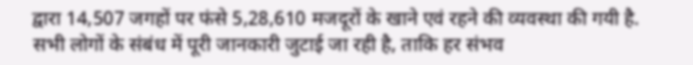द्वारा 14,507 जगहों पर फंसे 5,28,610 मजदूरों के खाने एवं रहने की व्यवस्था की गयी है. सभी लोगों के संबंध में पूरी जानकारी जुटाई जा रही है, ताकि हर संभव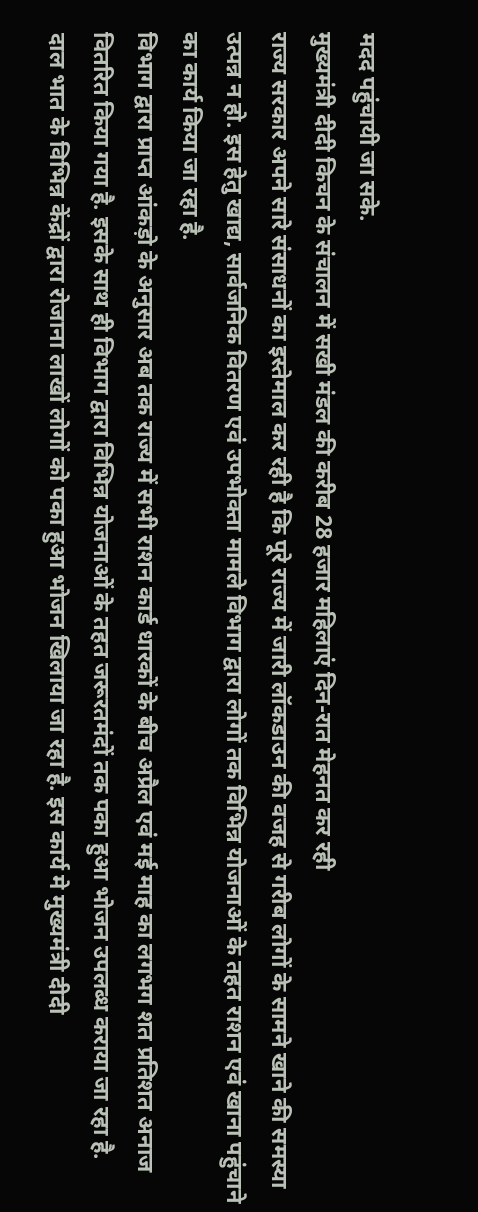मदद पहुंचायी जा सके.
मुख्यमंत्री दीदी किचन के संचालन में सखी मंडल की करीब 28 हजार महिलाएं दिन-रात मेहनत कर रही
राज्य सरकार अपने सारे संसाधनों का इस्तेमाल कर रही है कि पूरे राज्य में जारी लॉकडाउन की वजह से गरीब लोगों के सामने खाने की समस्या उत्पन्न न हो. इस हेतु खाद्य, सार्वजनिक वितरण एवं उपभोक्ता मामले विभाग द्वारा लोगों तक विभिन्न योजनाओं के तहत राशन एवं खाना पहुंचाने का कार्य किया जा रहा है.
विभाग द्वारा प्राप्त आंकड़ो के अनुसार अब तक राज्य में सभी राशन कार्ड धारकों के बीच अप्रैल एवं मई माह का लगभग शत प्रतिशत अनाज वितरित किया गया है. इसके साथ ही विभाग द्वारा विभिन्न योजनाओं के तहत जरूरतमंदों तक पका हुआ भोजन उपलब्ध कराया जा रहा है.
दाल भात के विभिन्न केंद्रों द्वारा रोजाना लाखों लोगों को पका हुआ भोजन खिलाया जा रहा है. इस कार्य मे मुख्यमंत्री दीदी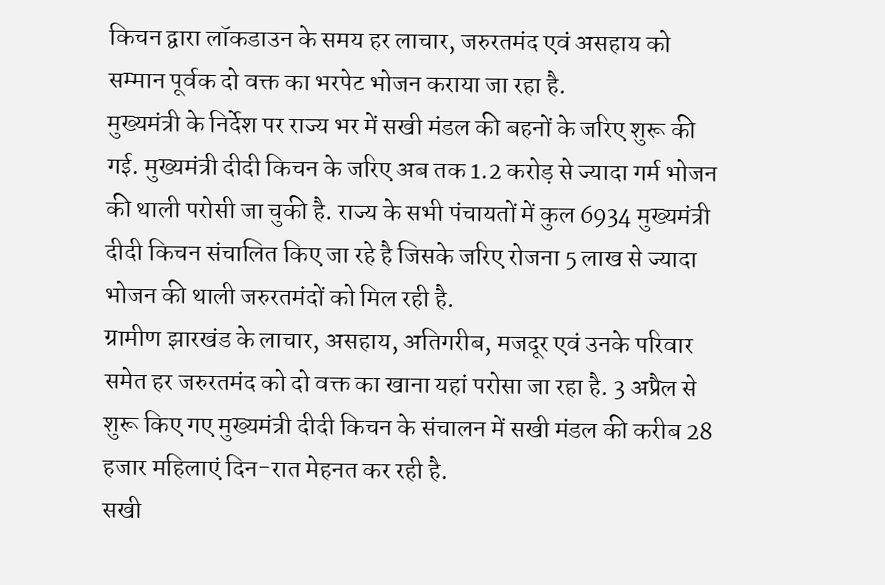किचन द्वारा लॉकडाउन के समय हर लाचार, जरुरतमंद एवं असहाय को सम्मान पूर्वक दो वक्त का भरपेट भोजन कराया जा रहा है.
मुख्यमंत्री के निर्देश पर राज्य भर में सखी मंडल की बहनों के जरिए शुरू की गई. मुख्यमंत्री दीदी किचन के जरिए अब तक 1.2 करोड़ से ज्यादा गर्म भोजन की थाली परोसी जा चुकी है. राज्य के सभी पंचायतों में कुल 6934 मुख्यमंत्री दीदी किचन संचालित किए जा रहे है जिसके जरिए रोजना 5 लाख से ज्यादा भोजन की थाली जरुरतमंदों को मिल रही है.
ग्रामीण झारखंड के लाचार, असहाय, अतिगरीब, मजदूर एवं उनके परिवार समेत हर जरुरतमंद को दो वक्त का खाना यहां परोसा जा रहा है. 3 अप्रैल से शुरू किए गए मुख्यमंत्री दीदी किचन के संचालन में सखी मंडल की करीब 28 हजार महिलाएं दिन-रात मेहनत कर रही है.
सखी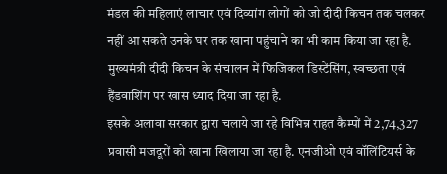मंडल की महिलाएं लाचार एवं दिव्यांग लोगों को जो दीदी किचन तक चलकर नहीं आ सकते उनके घर तक खाना पहुंचाने का भी काम किया जा रहा है. मुख्यमंत्री दीदी किचन के संचालन में फिजिकल डिस्टेंसिंग, स्वच्छता एवं हैंडवाशिंग पर खास ध्याद दिया जा रहा है.
इसके अलावा सरकार द्वारा चलाये जा रहे विभिन्न राहत कैम्पों में 2,74,327 प्रवासी मजदूरों को खाना खिलाया जा रहा है. एनजीओ एवं वॉलिंटियर्स के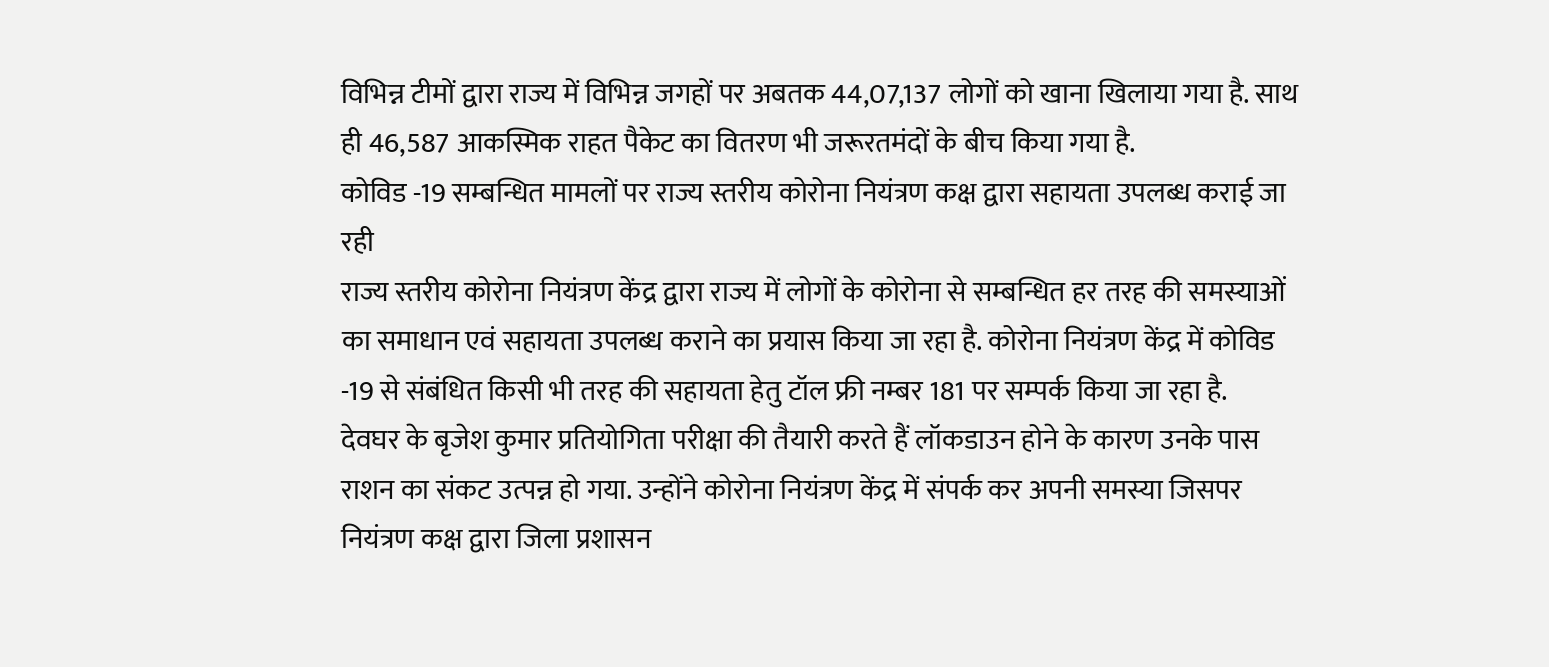विभिन्न टीमों द्वारा राज्य में विभिन्न जगहों पर अबतक 44,07,137 लोगों को खाना खिलाया गया है. साथ ही 46,587 आकस्मिक राहत पैकेट का वितरण भी जरूरतमंदों के बीच किया गया है.
कोविड -19 सम्बन्धित मामलों पर राज्य स्तरीय कोरोना नियंत्रण कक्ष द्वारा सहायता उपलब्ध कराई जा रही
राज्य स्तरीय कोरोना नियंत्रण केंद्र द्वारा राज्य में लोगों के कोरोना से सम्बन्धित हर तरह की समस्याओं का समाधान एवं सहायता उपलब्ध कराने का प्रयास किया जा रहा है. कोरोना नियंत्रण केंद्र में कोविड -19 से संबंधित किसी भी तरह की सहायता हेतु टॉल फ्री नम्बर 181 पर सम्पर्क किया जा रहा है.
देवघर के बृजेश कुमार प्रतियोगिता परीक्षा की तैयारी करते हैं लॉकडाउन होने के कारण उनके पास राशन का संकट उत्पन्न हो गया. उन्होंने कोरोना नियंत्रण केंद्र में संपर्क कर अपनी समस्या जिसपर नियंत्रण कक्ष द्वारा जिला प्रशासन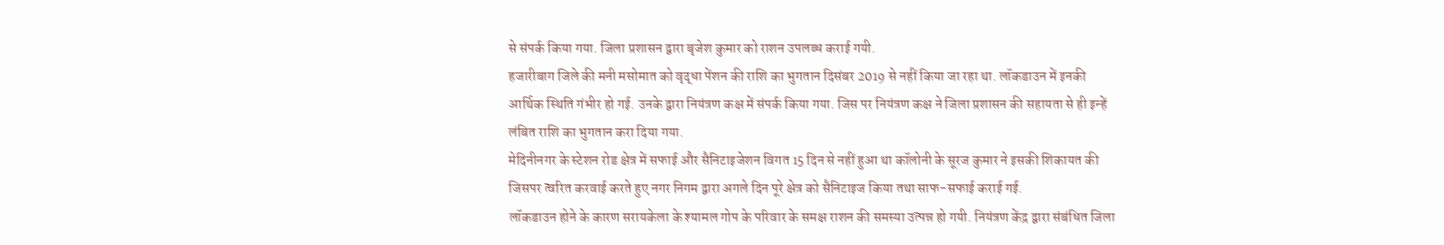से संपर्क किया गया. जिला प्रशासन द्वारा बृजेश कुमार को राशन उपलब्ध कराई गयी.
हजारीबाग जिले की मनी मसोमात को वृद्धा पेंशन की राशि का भुगतान दिसंबर 2019 से नहीं किया जा रहा था. लॉकडाउन में इनकी आर्थिक स्थिति गंभीर हो गई. उनके द्वारा नियंत्रण कक्ष में संपर्क किया गया. जिस पर नियंत्रण कक्ष ने जिला प्रशासन की सहायता से ही इन्हें लंबित राशि का भुगतान करा दिया गया.
मेदिनीनगर के स्टेशन रोड क्षेत्र में सफाई और सैनिटाइजेशन विगत 15 दिन से नहीं हुआ था कॉलोनी के सूरज कुमार ने इसकी शिकायत की जिसपर त्वरित करवाई करते हुए नगर निगम द्वारा अगले दिन पूरे क्षेत्र को सैनिटाइज किया तथा साफ-सफाई कराई गई.
लॉकडाउन होने के कारण सरायकेला के श्यामल गोप के परिवार के समक्ष राशन की समस्या उत्पन्न हो गयी. नियंत्रण केंद्र द्वारा संबंधित जिला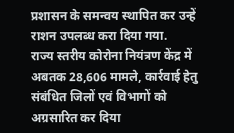प्रशासन के समन्वय स्थापित कर उन्हें राशन उपलब्ध करा दिया गया.
राज्य स्तरीय कोरोना नियंत्रण केंद्र में अबतक 28,606 मामले, कार्रवाई हेतु संबंधित जिलों एवं विभागों को अग्रसारित कर दिया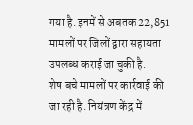गया है. इनमें से अबतक 22,851 मामलों पर जिलों द्वारा सहायता उपलब्ध कराई जा चुकी है.
शेष बचे मामलों पर कार्रवाई की जा रही है. नियंत्रण केंद्र में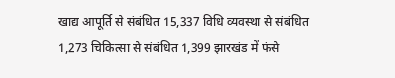खाद्य आपूर्ति से संबंधित 15,337 विधि व्यवस्था से संबंधित 1,273 चिकित्सा से संबंधित 1,399 झारखंड में फंसे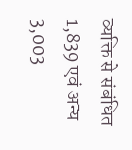व्यक्ति से संबंधित 1,839 एवं अन्य 3,003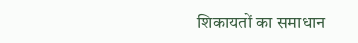शिकायतों का समाधान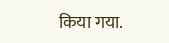किया गया.